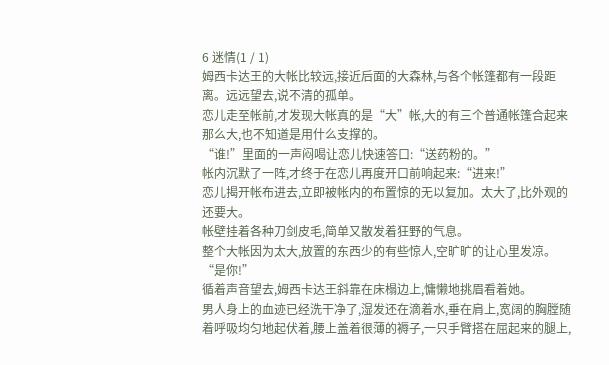6 迷情(1 / 1)
姆西卡达王的大帐比较远,接近后面的大森林,与各个帐篷都有一段距离。远远望去,说不清的孤单。
恋儿走至帐前,才发现大帐真的是“大”帐,大的有三个普通帐篷合起来那么大,也不知道是用什么支撑的。
“谁!”里面的一声闷喝让恋儿快速答口:“送药粉的。”
帐内沉默了一阵,才终于在恋儿再度开口前响起来:“进来!”
恋儿揭开帐布进去,立即被帐内的布置惊的无以复加。太大了,比外观的还要大。
帐壁挂着各种刀剑皮毛,简单又散发着狂野的气息。
整个大帐因为太大,放置的东西少的有些惊人,空旷旷的让心里发凉。
“是你!”
循着声音望去,姆西卡达王斜靠在床榻边上,慵懒地挑眉看着她。
男人身上的血迹已经洗干净了,湿发还在滴着水,垂在肩上,宽阔的胸膛随着呼吸均匀地起伏着,腰上盖着很薄的褥子,一只手臂搭在屈起来的腿上,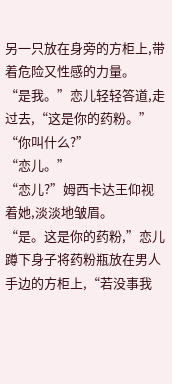另一只放在身旁的方柜上,带着危险又性感的力量。
“是我。”恋儿轻轻答道,走过去,“这是你的药粉。”
“你叫什么?”
“恋儿。”
“恋儿?”姆西卡达王仰视着她,淡淡地皱眉。
“是。这是你的药粉,”恋儿蹲下身子将药粉瓶放在男人手边的方柜上,“若没事我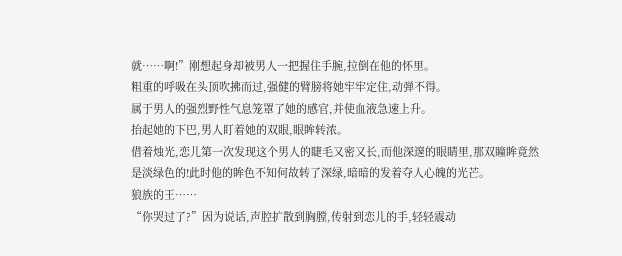就……啊!”刚想起身却被男人一把握住手腕,拉倒在他的怀里。
粗重的呼吸在头顶吹拂而过,强健的臂膀将她牢牢定住,动弹不得。
属于男人的强烈野性气息笼罩了她的感官,并使血液急速上升。
抬起她的下巴,男人盯着她的双眼,眼眸转浓。
借着烛光,恋儿第一次发现这个男人的睫毛又密又长,而他深邃的眼睛里,那双瞳眸竟然是淡绿色的!此时他的眸色不知何故转了深绿,暗暗的发着夺人心魄的光芒。
狼族的王……
“你哭过了?”因为说话,声腔扩散到胸膛,传射到恋儿的手,轻轻震动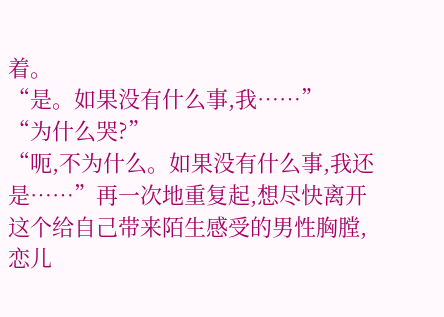着。
“是。如果没有什么事,我……”
“为什么哭?”
“呃,不为什么。如果没有什么事,我还是……”再一次地重复起,想尽快离开这个给自己带来陌生感受的男性胸膛,恋儿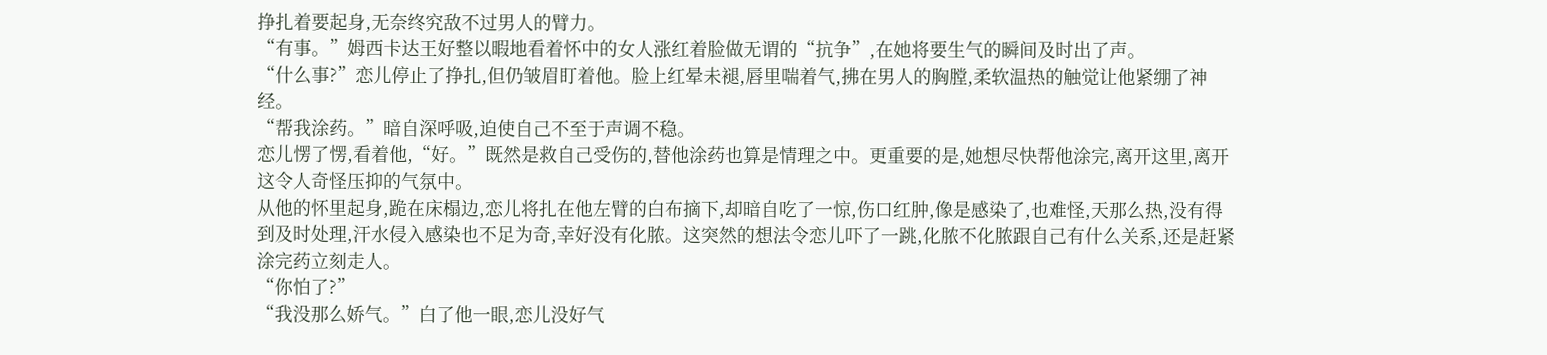挣扎着要起身,无奈终究敌不过男人的臂力。
“有事。”姆西卡达王好整以暇地看着怀中的女人涨红着脸做无谓的“抗争”,在她将要生气的瞬间及时出了声。
“什么事?”恋儿停止了挣扎,但仍皱眉盯着他。脸上红晕未褪,唇里喘着气,拂在男人的胸膛,柔软温热的触觉让他紧绷了神经。
“帮我涂药。”暗自深呼吸,迫使自己不至于声调不稳。
恋儿愣了愣,看着他,“好。”既然是救自己受伤的,替他涂药也算是情理之中。更重要的是,她想尽快帮他涂完,离开这里,离开这令人奇怪压抑的气氛中。
从他的怀里起身,跪在床榻边,恋儿将扎在他左臂的白布摘下,却暗自吃了一惊,伤口红肿,像是感染了,也难怪,天那么热,没有得到及时处理,汗水侵入感染也不足为奇,幸好没有化脓。这突然的想法令恋儿吓了一跳,化脓不化脓跟自己有什么关系,还是赶紧涂完药立刻走人。
“你怕了?”
“我没那么娇气。”白了他一眼,恋儿没好气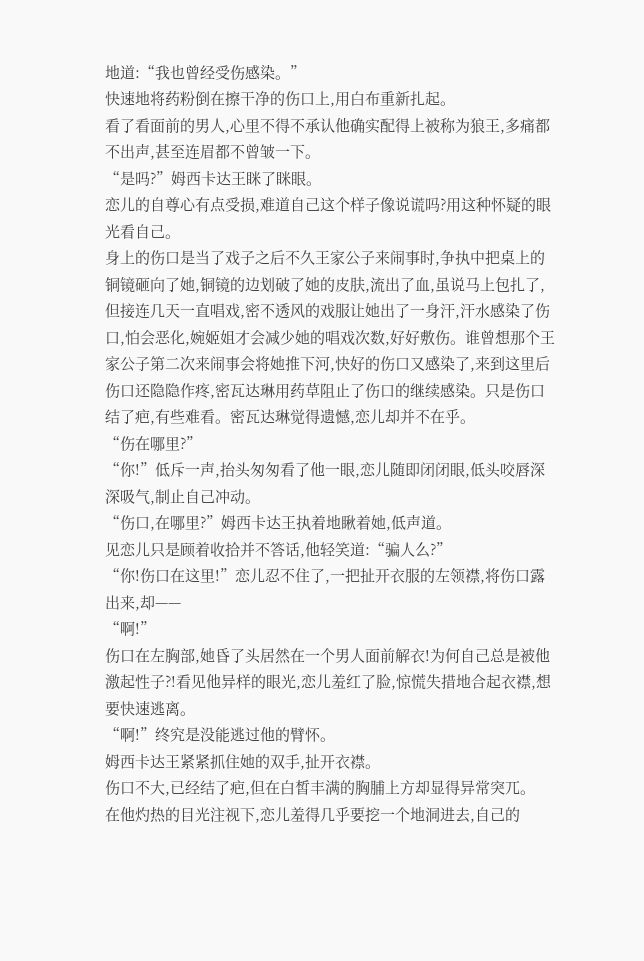地道:“我也曾经受伤感染。”
快速地将药粉倒在擦干净的伤口上,用白布重新扎起。
看了看面前的男人,心里不得不承认他确实配得上被称为狼王,多痛都不出声,甚至连眉都不曾皱一下。
“是吗?”姆西卡达王眯了眯眼。
恋儿的自尊心有点受损,难道自己这个样子像说谎吗?用这种怀疑的眼光看自己。
身上的伤口是当了戏子之后不久王家公子来闹事时,争执中把桌上的铜镜砸向了她,铜镜的边划破了她的皮肤,流出了血,虽说马上包扎了,但接连几天一直唱戏,密不透风的戏服让她出了一身汗,汗水感染了伤口,怕会恶化,婉姬姐才会减少她的唱戏次数,好好敷伤。谁曾想那个王家公子第二次来闹事会将她推下河,快好的伤口又感染了,来到这里后伤口还隐隐作疼,密瓦达琳用药草阻止了伤口的继续感染。只是伤口结了疤,有些难看。密瓦达琳觉得遗憾,恋儿却并不在乎。
“伤在哪里?”
“你!”低斥一声,抬头匆匆看了他一眼,恋儿随即闭闭眼,低头咬唇深深吸气,制止自己冲动。
“伤口,在哪里?”姆西卡达王执着地瞅着她,低声道。
见恋儿只是顾着收拾并不答话,他轻笑道:“骗人么?”
“你!伤口在这里!”恋儿忍不住了,一把扯开衣服的左领襟,将伤口露出来,却——
“啊!”
伤口在左胸部,她昏了头居然在一个男人面前解衣!为何自己总是被他激起性子?!看见他异样的眼光,恋儿羞红了脸,惊慌失措地合起衣襟,想要快速逃离。
“啊!”终究是没能逃过他的臂怀。
姆西卡达王紧紧抓住她的双手,扯开衣襟。
伤口不大,已经结了疤,但在白皙丰满的胸脯上方却显得异常突兀。
在他灼热的目光注视下,恋儿羞得几乎要挖一个地洞进去,自己的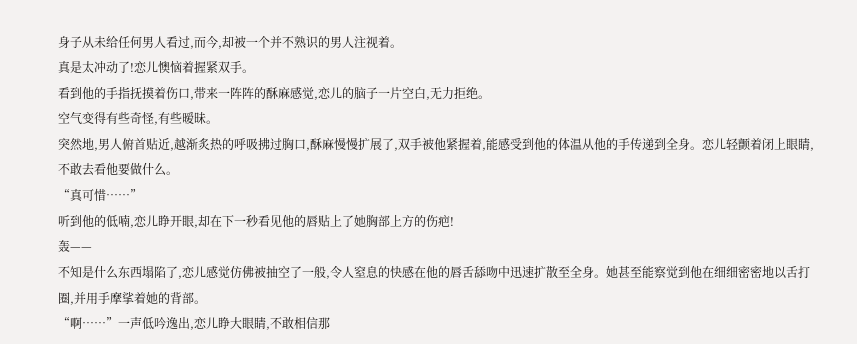身子从未给任何男人看过,而今,却被一个并不熟识的男人注视着。
真是太冲动了!恋儿懊恼着握紧双手。
看到他的手指抚摸着伤口,带来一阵阵的酥麻感觉,恋儿的脑子一片空白,无力拒绝。
空气变得有些奇怪,有些暧昧。
突然地,男人俯首贴近,越渐炙热的呼吸拂过胸口,酥麻慢慢扩展了,双手被他紧握着,能感受到他的体温从他的手传递到全身。恋儿轻颤着闭上眼睛,不敢去看他要做什么。
“真可惜……”
听到他的低喃,恋儿睁开眼,却在下一秒看见他的唇贴上了她胸部上方的伤疤!
轰——
不知是什么东西塌陷了,恋儿感觉仿佛被抽空了一般,令人窒息的快感在他的唇舌舔吻中迅速扩散至全身。她甚至能察觉到他在细细密密地以舌打圈,并用手摩挲着她的背部。
“啊……”一声低吟逸出,恋儿睁大眼睛,不敢相信那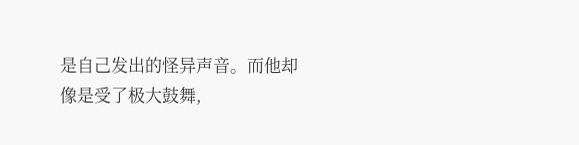是自己发出的怪异声音。而他却像是受了极大鼓舞,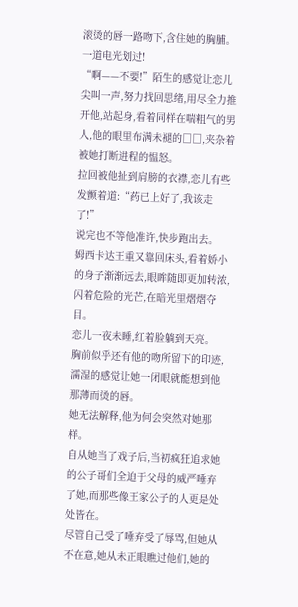滚烫的唇一路吻下,含住她的胸脯。
一道电光划过!
“啊——不要!”陌生的感觉让恋儿尖叫一声,努力找回思绪,用尽全力推开他,站起身,看着同样在喘粗气的男人,他的眼里布满未褪的□□,夹杂着被她打断进程的愠怒。
拉回被他扯到肩膀的衣襟,恋儿有些发颤着道:“药已上好了,我该走了!”
说完也不等他准许,快步跑出去。
姆西卡达王重又靠回床头,看着娇小的身子渐渐远去,眼眸随即更加转浓,闪着危险的光芒,在暗光里熠熠夺目。
恋儿一夜未睡,红着脸躺到天亮。
胸前似乎还有他的吻所留下的印迹,濡湿的感觉让她一闭眼就能想到他那薄而烫的唇。
她无法解释,他为何会突然对她那样。
自从她当了戏子后,当初疯狂追求她的公子哥们全迫于父母的威严唾弃了她,而那些像王家公子的人更是处处皆在。
尽管自己受了唾弃受了辱骂,但她从不在意,她从未正眼瞧过他们,她的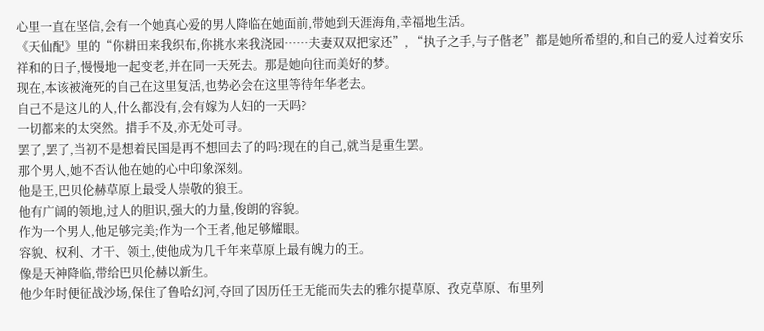心里一直在坚信,会有一个她真心爱的男人降临在她面前,带她到天涯海角,幸福地生活。
《天仙配》里的“你耕田来我织布,你挑水来我浇园……夫妻双双把家还”, “执子之手,与子偕老”都是她所希望的,和自己的爱人过着安乐祥和的日子,慢慢地一起变老,并在同一天死去。那是她向往而美好的梦。
现在,本该被淹死的自己在这里复活,也势必会在这里等待年华老去。
自己不是这儿的人,什么都没有,会有嫁为人妇的一天吗?
一切都来的太突然。措手不及,亦无处可寻。
罢了,罢了,当初不是想着民国是再不想回去了的吗?现在的自己,就当是重生罢。
那个男人,她不否认他在她的心中印象深刻。
他是王,巴贝伦赫草原上最受人崇敬的狼王。
他有广阔的领地,过人的胆识,强大的力量,俊朗的容貌。
作为一个男人,他足够完美;作为一个王者,他足够耀眼。
容貌、权利、才干、领土,使他成为几千年来草原上最有魄力的王。
像是天神降临,带给巴贝伦赫以新生。
他少年时便征战沙场,保住了鲁哈幻河,夺回了因历任王无能而失去的雅尔提草原、孜克草原、布里列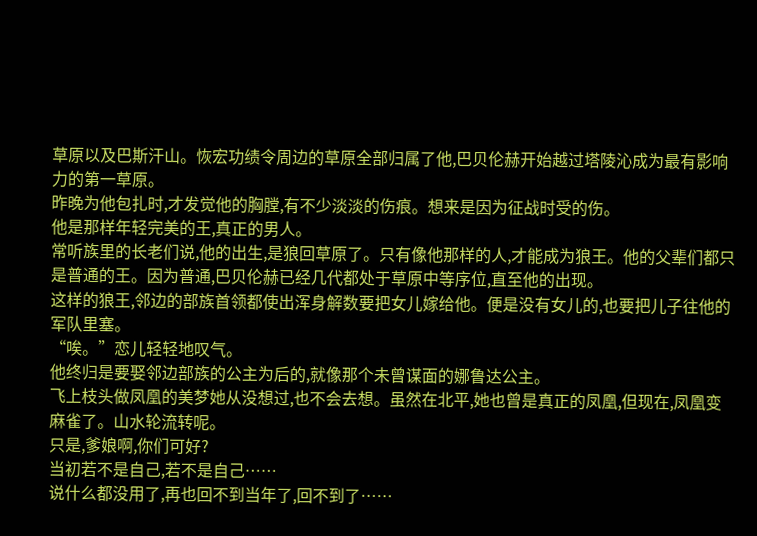草原以及巴斯汗山。恢宏功绩令周边的草原全部归属了他,巴贝伦赫开始越过塔陵沁成为最有影响力的第一草原。
昨晚为他包扎时,才发觉他的胸膛,有不少淡淡的伤痕。想来是因为征战时受的伤。
他是那样年轻完美的王,真正的男人。
常听族里的长老们说,他的出生,是狼回草原了。只有像他那样的人,才能成为狼王。他的父辈们都只是普通的王。因为普通,巴贝伦赫已经几代都处于草原中等序位,直至他的出现。
这样的狼王,邻边的部族首领都使出浑身解数要把女儿嫁给他。便是没有女儿的,也要把儿子往他的军队里塞。
“唉。”恋儿轻轻地叹气。
他终归是要娶邻边部族的公主为后的,就像那个未曾谋面的娜鲁达公主。
飞上枝头做凤凰的美梦她从没想过,也不会去想。虽然在北平,她也曾是真正的凤凰,但现在,凤凰变麻雀了。山水轮流转呢。
只是,爹娘啊,你们可好?
当初若不是自己,若不是自己……
说什么都没用了,再也回不到当年了,回不到了……